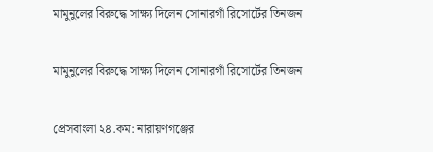মামুনুলের বিরুদ্ধে সাক্ষ্য দিলেন সোনারগাঁ রিসোর্টের তিনজন

মামুনুলের বিরুদ্ধে সাক্ষ্য দিলেন সোনারগাঁ রিসোর্টের তিনজন

প্রেসবাংলা ২৪.কম: নারায়ণগঞ্জের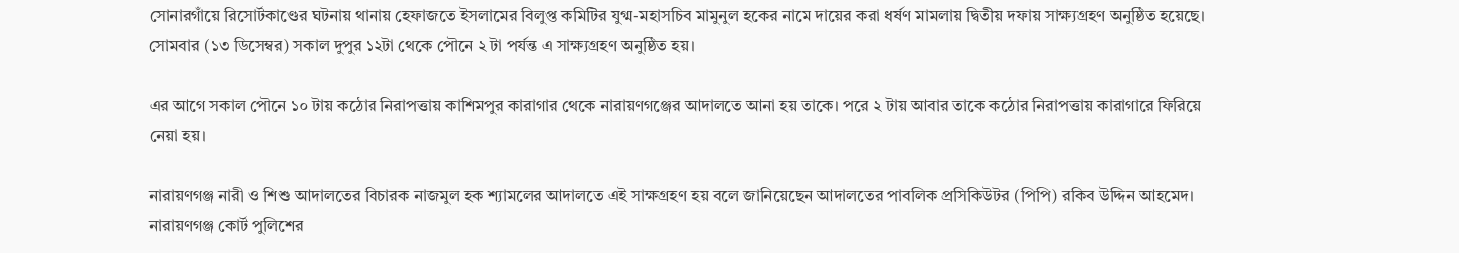সোনারগাঁয়ে রিসোর্টকাণ্ডের ঘটনায় থানায় হেফাজতে ইসলামের বিলুপ্ত কমিটির যুগ্ম-মহাসচিব মামুনুল হকের নামে দায়ের করা ধর্ষণ মামলায় দ্বিতীয় দফায় সাক্ষ্যগ্রহণ অনুষ্ঠিত হয়েছে। সোমবার (১৩ ডিসেম্বর) সকাল দুপুর ১২টা থেকে পৌনে ২ টা পর্যন্ত এ সাক্ষ্যগ্রহণ অনুষ্ঠিত হয়।

এর আগে সকাল পৌনে ১০ টায় কঠোর নিরাপত্তায় কাশিমপুর কারাগার থেকে নারায়ণগঞ্জের আদালতে আনা হয় তাকে। পরে ২ টায় আবার তাকে কঠোর নিরাপত্তায় কারাগারে ফিরিয়ে নেয়া হয়।

নারায়ণগঞ্জ নারী ও শিশু আদালতের বিচারক নাজমুল হক শ্যামলের আদালতে এই সাক্ষগ্রহণ হয় বলে জানিয়েছেন আদালতের পাবলিক প্রসিকিউটর (পিপি) রকিব উদ্দিন আহমেদ। নারায়ণগঞ্জ কোর্ট পুলিশের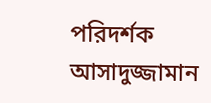পরিদর্শক আসাদুজ্জামান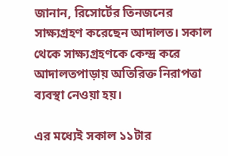জানান, রিসোর্টের তিনজনের সাক্ষ্যগ্রহণ করেছেন আদালত। সকাল থেকে সাক্ষ্যগ্রহণকে কেন্দ্র করে আদালতপাড়ায় অতিরিক্ত নিরাপত্তা ব্যবস্থা নেওয়া হয়।

এর মধ্যেই সকাল ১১টার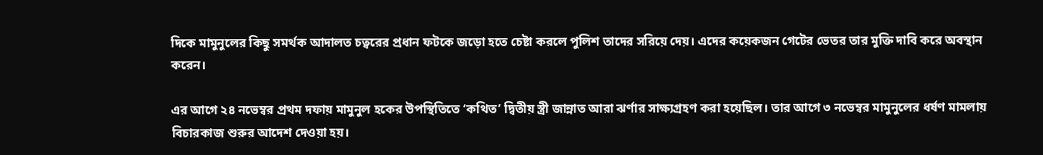দিকে মামুনুলের কিছু সমর্থক আদালত চত্বরের প্রধান ফটকে জড়ো হতে চেষ্টা করলে পুলিশ তাদের সরিয়ে দেয়। এদের কয়েকজন গেটের ভেতর তার মুক্তি দাবি করে অবস্থান করেন।

এর আগে ২৪ নভেম্বর প্রথম দফায় মামুনুল হকের উপস্থিতিতে ‘কথিত’ দ্বিতীয় স্ত্রী জান্নাত আরা ঝর্ণার সাক্ষ্যগ্রহণ করা হয়েছিল। তার আগে ৩ নভেম্বর মামুনুলের ধর্ষণ মামলায় বিচারকাজ শুরুর আদেশ দেওয়া হয়।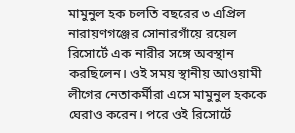মামুনুল হক চলতি বছরের ৩ এপ্রিল নারায়ণগঞ্জের সোনারগাঁয়ে রয়েল রিসোর্টে এক নারীর সঙ্গে অবস্থান করছিলেন। ওই সময় স্থানীয় আওয়ামী লীগের নেতাকর্মীরা এসে মামুনুল হককে ঘেরাও করেন। পরে ওই রিসোর্টে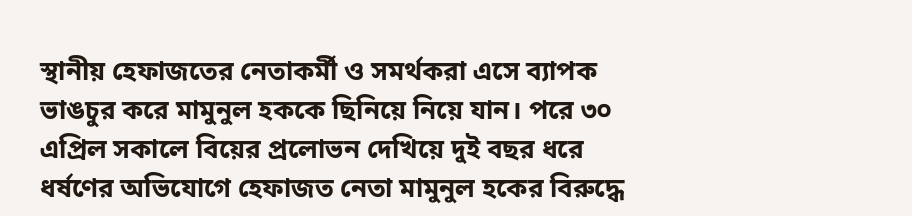স্থানীয় হেফাজতের নেতাকর্মী ও সমর্থকরা এসে ব্যাপক ভাঙচুর করে মামুনুল হককে ছিনিয়ে নিয়ে যান। পরে ৩০ এপ্রিল সকালে বিয়ের প্রলোভন দেখিয়ে দুই বছর ধরে ধর্ষণের অভিযোগে হেফাজত নেতা মামুনুল হকের বিরুদ্ধে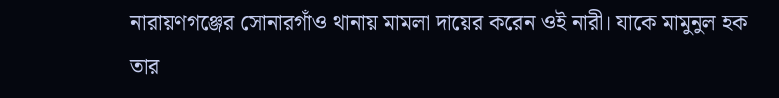নারায়ণগঞ্জের সোনারগাঁও থানায় মামলা দায়ের করেন ওই নারী। যাকে মামুনুল হক তার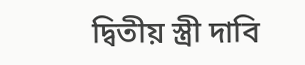দ্বিতীয় স্ত্রী দাবি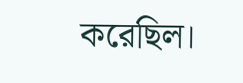করেছিল।